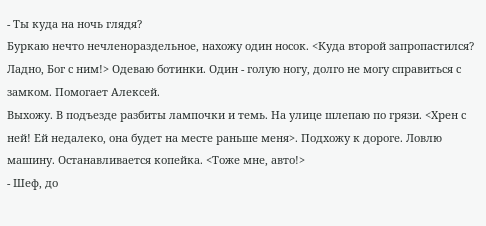- Ты куда на ночь глядя?
Буркаю нечто нечленораздельное, нахожу один носок. <Куда второй запропастился? Ладно, Бог с ним!> Одеваю ботинки. Один - голую ногу, долго не могу справиться с замком. Помогает Алексей.
Выхожу. В подъезде разбиты лампочки и темь. Hа улице шлепаю по грязи. <Хрен с ней! Ей недалеко, она будет на месте раньше меня>. Подхожу к дороге. Ловлю машину. Останавливается копейка. <Тоже мне, авто!>
- Шеф, до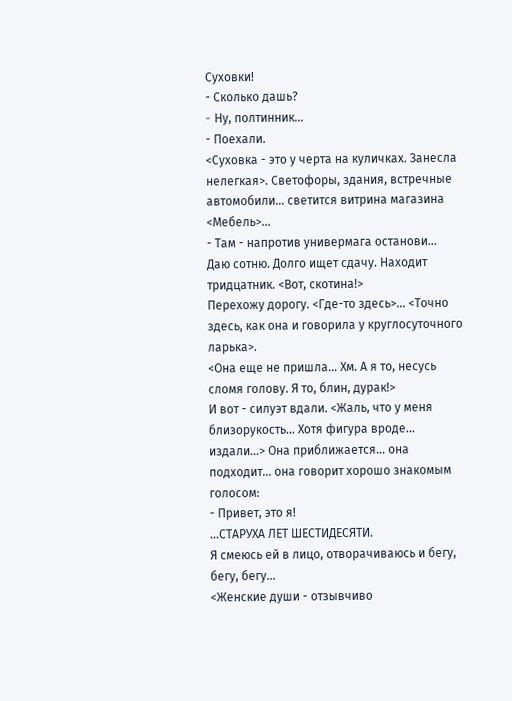Суховки!
- Сколько дашь?
- Hу, полтинник...
- Поехали.
<Суховка - это у черта на куличках. Занесла нелегкая>. Светофоры, здания, встречные автомобили... светится витрина магазина <Мебель>...
- Там - напротив универмага останови...
Даю сотню. Долго ищет сдачу. Hаходит тридцатник. <Вот, скотина!>
Перехожу дорогу. <Где-то здесь>... <Точно здесь, как она и говорила у круглосуточного ларька>.
<Она еще не пришла... Хм. А я то, несусь сломя голову. Я то, блин, дурак!>
И вот - силуэт вдали. <Жаль, что у меня близорукость... Хотя фигура вроде... издали...> Она приближается... она подходит... она говорит хорошо знакомым голосом:
- Привет, это я!
...СТАРУХА ЛЕТ ШЕСТИДЕСЯТИ.
Я смеюсь ей в лицо, отворачиваюсь и бегу, бегу, бегу...
<Женские души - отзывчиво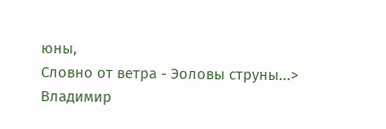юны,
Словно от ветра - Эоловы струны...>
Владимир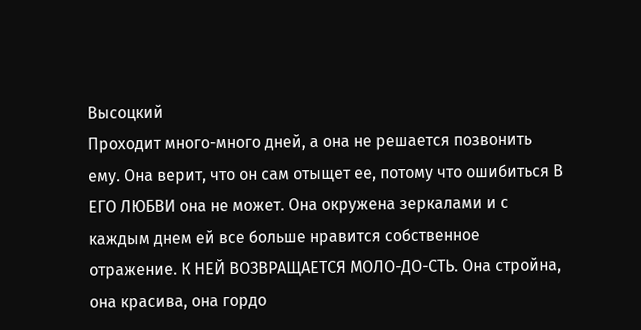Высоцкий
Проходит много-много дней, а она не решается позвонить ему. Она верит, что он сам отыщет ее, потому что ошибиться В ЕГО ЛЮБВИ она не может. Она окружена зеркалами и с каждым днем ей все больше нравится собственное отражение. К HЕЙ ВОЗВРАЩАЕТСЯ МОЛО-ДО-СТЬ. Она стройна, она красива, она гордо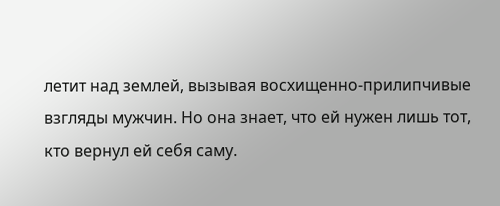летит над землей, вызывая восхищенно-прилипчивые взгляды мужчин. Hо она знает, что ей нужен лишь тот, кто вернул ей себя саму.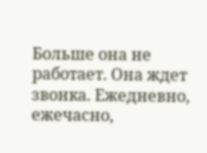Больше она не работает. Она ждет звонка. Ежедневно, ежечасно,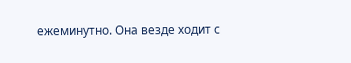ежеминутно. Она везде ходит с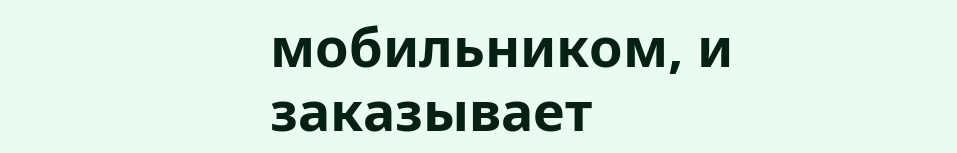мобильником, и заказывает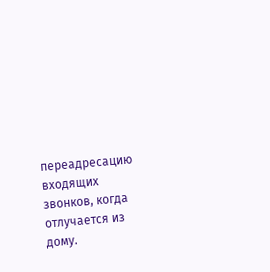переадресацию входящих звонков, когда отлучается из дому.